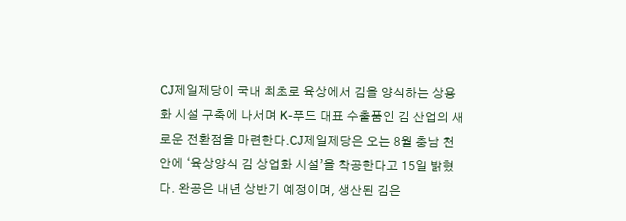CJ제일제당이 국내 최초로 육상에서 김을 양식하는 상용화 시설 구축에 나서며 K-푸드 대표 수출품인 김 산업의 새로운 전환점을 마련한다.CJ제일제당은 오는 8월 충남 천안에 ‘육상양식 김 상업화 시설’을 착공한다고 15일 밝혔다. 완공은 내년 상반기 예정이며, 생산된 김은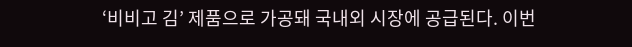‘비비고 김’ 제품으로 가공돼 국내외 시장에 공급된다. 이번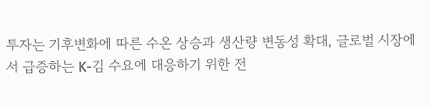투자는 기후변화에 따른 수온 상승과 생산량 변동성 확대, 글로벌 시장에서 급증하는 K-김 수요에 대응하기 위한 전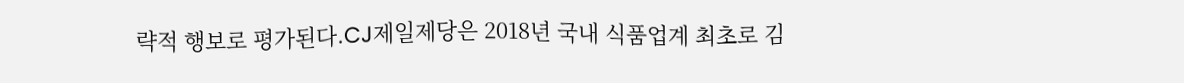략적 행보로 평가된다.CJ제일제당은 2018년 국내 식품업계 최초로 김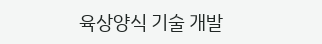육상양식 기술 개발